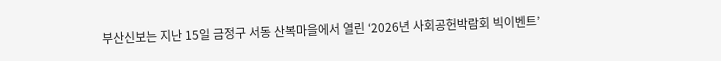부산신보는 지난 15일 금정구 서동 산복마을에서 열린 ‘2026년 사회공헌박람회 빅이벤트’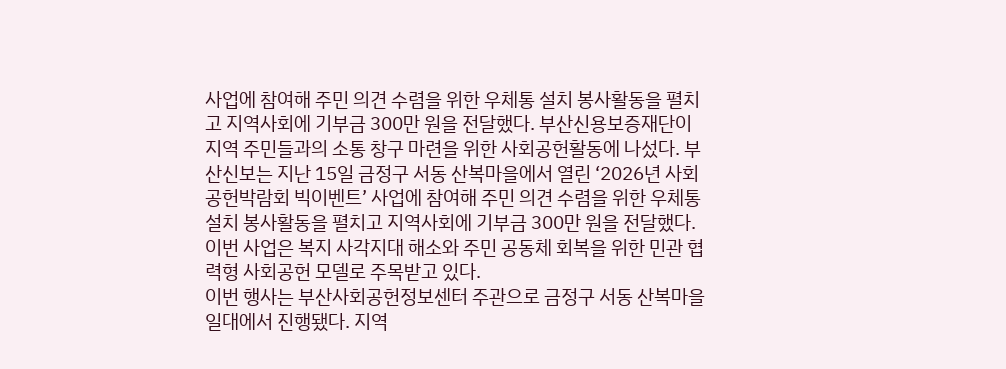사업에 참여해 주민 의견 수렴을 위한 우체통 설치 봉사활동을 펼치고 지역사회에 기부금 300만 원을 전달했다. 부산신용보증재단이 지역 주민들과의 소통 창구 마련을 위한 사회공헌활동에 나섰다. 부산신보는 지난 15일 금정구 서동 산복마을에서 열린 ‘2026년 사회공헌박람회 빅이벤트’ 사업에 참여해 주민 의견 수렴을 위한 우체통 설치 봉사활동을 펼치고 지역사회에 기부금 300만 원을 전달했다. 이번 사업은 복지 사각지대 해소와 주민 공동체 회복을 위한 민관 협력형 사회공헌 모델로 주목받고 있다.
이번 행사는 부산사회공헌정보센터 주관으로 금정구 서동 산복마을 일대에서 진행됐다. 지역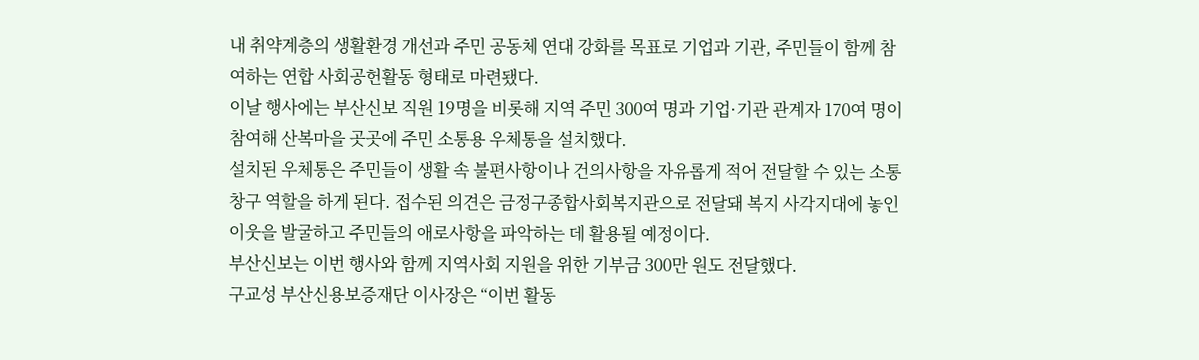내 취약계층의 생활환경 개선과 주민 공동체 연대 강화를 목표로 기업과 기관, 주민들이 함께 참여하는 연합 사회공헌활동 형태로 마련됐다.
이날 행사에는 부산신보 직원 19명을 비롯해 지역 주민 300여 명과 기업·기관 관계자 170여 명이 참여해 산복마을 곳곳에 주민 소통용 우체통을 설치했다.
설치된 우체통은 주민들이 생활 속 불편사항이나 건의사항을 자유롭게 적어 전달할 수 있는 소통 창구 역할을 하게 된다. 접수된 의견은 금정구종합사회복지관으로 전달돼 복지 사각지대에 놓인 이웃을 발굴하고 주민들의 애로사항을 파악하는 데 활용될 예정이다.
부산신보는 이번 행사와 함께 지역사회 지원을 위한 기부금 300만 원도 전달했다.
구교성 부산신용보증재단 이사장은 “이번 활동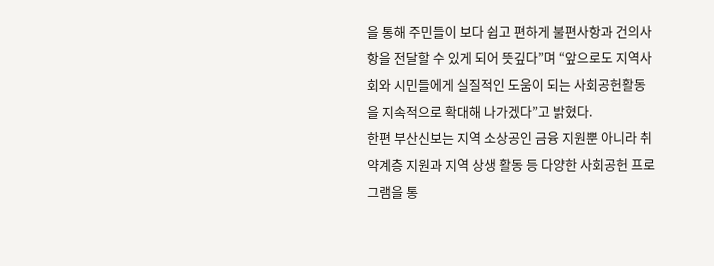을 통해 주민들이 보다 쉽고 편하게 불편사항과 건의사항을 전달할 수 있게 되어 뜻깊다”며 “앞으로도 지역사회와 시민들에게 실질적인 도움이 되는 사회공헌활동을 지속적으로 확대해 나가겠다”고 밝혔다.
한편 부산신보는 지역 소상공인 금융 지원뿐 아니라 취약계층 지원과 지역 상생 활동 등 다양한 사회공헌 프로그램을 통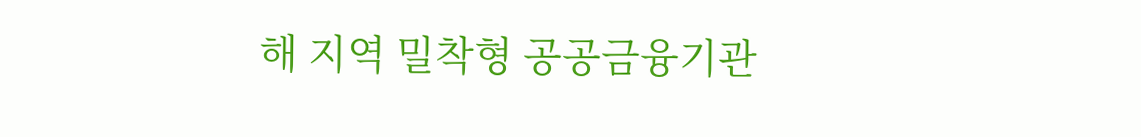해 지역 밀착형 공공금융기관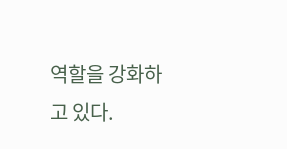역할을 강화하고 있다.